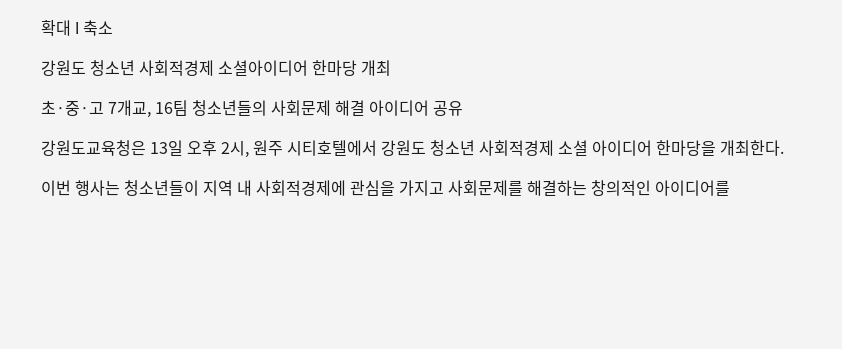확대 l 축소

강원도 청소년 사회적경제 소셜아이디어 한마당 개최

초·중·고 7개교, 16팀 청소년들의 사회문제 해결 아이디어 공유

강원도교육청은 13일 오후 2시, 원주 시티호텔에서 강원도 청소년 사회적경제 소셜 아이디어 한마당을 개최한다.

이번 행사는 청소년들이 지역 내 사회적경제에 관심을 가지고 사회문제를 해결하는 창의적인 아이디어를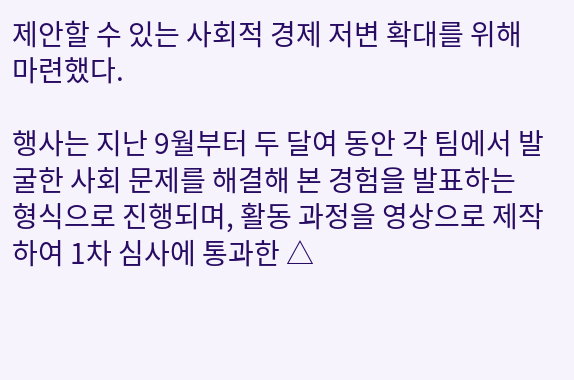제안할 수 있는 사회적 경제 저변 확대를 위해 마련했다.

행사는 지난 9월부터 두 달여 동안 각 팀에서 발굴한 사회 문제를 해결해 본 경험을 발표하는 형식으로 진행되며, 활동 과정을 영상으로 제작하여 1차 심사에 통과한 △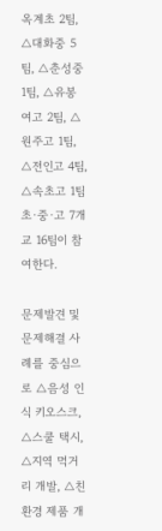옥계초 2팀, △대화중 5팀, △춘성중 1팀, △유봉여고 2팀, △원주고 1팀, △전인고 4팀, △속초고 1팀 초·중·고 7개교 16팀이 참여한다.

문제발견 및 문제해결 사례를 중심으로 △음성 인식 키오스크, △스쿨 택시, △지역 먹거리 개발, △친환경 제품 개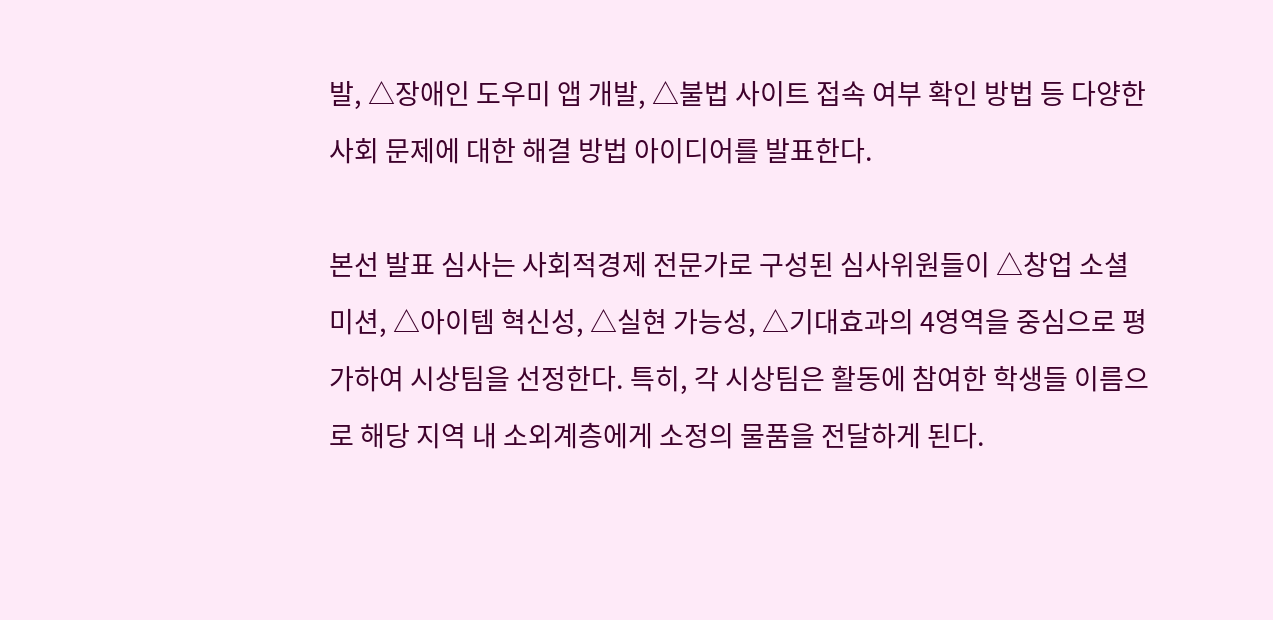발, △장애인 도우미 앱 개발, △불법 사이트 접속 여부 확인 방법 등 다양한 사회 문제에 대한 해결 방법 아이디어를 발표한다.

본선 발표 심사는 사회적경제 전문가로 구성된 심사위원들이 △창업 소셜 미션, △아이템 혁신성, △실현 가능성, △기대효과의 4영역을 중심으로 평가하여 시상팀을 선정한다. 특히, 각 시상팀은 활동에 참여한 학생들 이름으로 해당 지역 내 소외계층에게 소정의 물품을 전달하게 된다.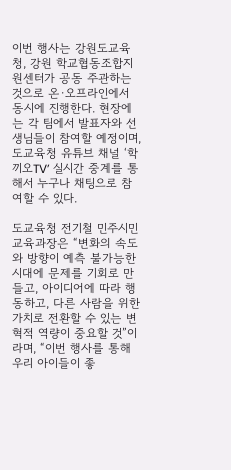이번 행사는 강원도교육청, 강원 학교협동조합지원센터가 공동 주관하는 것으로 온·오프라인에서 동시에 진행한다. 현장에는 각 팀에서 발표자와 선생님들이 참여할 예정이며, 도교육청 유튜브 채널 ‘학끼오TV’ 실시간 중계를 통해서 누구나 채팅으로 참여할 수 있다.

도교육청 전기철 민주시민교육과장은 “변화의 속도와 방향이 예측 불가능한 시대에 문제를 기회로 만들고, 아이디어에 따라 행동하고, 다른 사람을 위한 가치로 전환할 수 있는 변혁적 역량이 중요할 것”이라며, “이번 행사를 통해 우리 아이들이 좋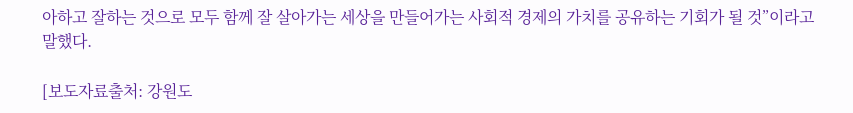아하고 잘하는 것으로 모두 함께 잘 살아가는 세상을 만들어가는 사회적 경제의 가치를 공유하는 기회가 될 것”이라고 말했다.

[보도자료출처: 강원도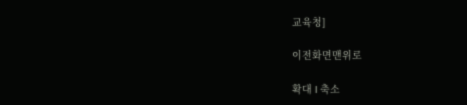교육청]

이전화면맨위로

확대 l 축소